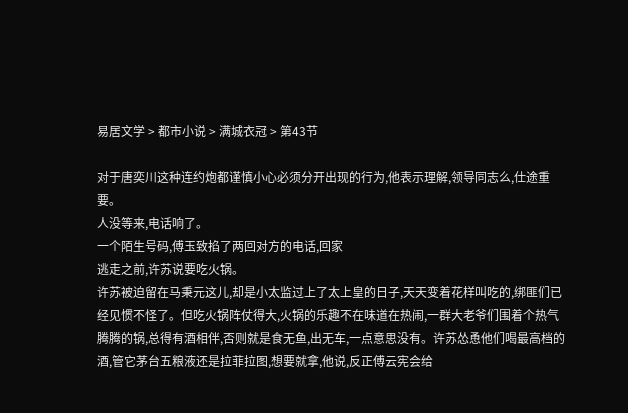易居文学 > 都市小说 > 满城衣冠 > 第43节

对于唐奕川这种连约炮都谨慎小心必须分开出现的行为,他表示理解,领导同志么,仕途重要。
人没等来,电话响了。
一个陌生号码,傅玉致掐了两回对方的电话,回家
逃走之前,许苏说要吃火锅。
许苏被迫留在马秉元这儿,却是小太监过上了太上皇的日子,天天变着花样叫吃的,绑匪们已经见惯不怪了。但吃火锅阵仗得大,火锅的乐趣不在味道在热闹,一群大老爷们围着个热气腾腾的锅,总得有酒相伴,否则就是食无鱼,出无车,一点意思没有。许苏怂恿他们喝最高档的酒,管它茅台五粮液还是拉菲拉图,想要就拿,他说,反正傅云宪会给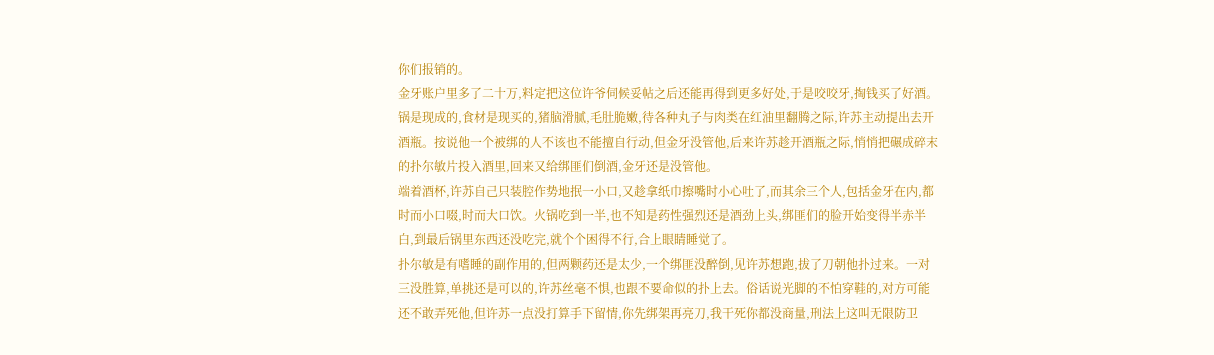你们报销的。
金牙账户里多了二十万,料定把这位许爷伺候妥帖之后还能再得到更多好处,于是咬咬牙,掏钱买了好酒。
锅是现成的,食材是现买的,猪脑滑腻,毛肚脆嫩,待各种丸子与肉类在红油里翻腾之际,许苏主动提出去开酒瓶。按说他一个被绑的人不该也不能擅自行动,但金牙没管他,后来许苏趁开酒瓶之际,悄悄把碾成碎末的扑尔敏片投入酒里,回来又给绑匪们倒酒,金牙还是没管他。
端着酒杯,许苏自己只装腔作势地抿一小口,又趁拿纸巾擦嘴时小心吐了,而其余三个人,包括金牙在内,都时而小口啜,时而大口饮。火锅吃到一半,也不知是药性强烈还是酒劲上头,绑匪们的脸开始变得半赤半白,到最后锅里东西还没吃完,就个个困得不行,合上眼睛睡觉了。
扑尔敏是有嗜睡的副作用的,但两颗药还是太少,一个绑匪没醉倒,见许苏想跑,拔了刀朝他扑过来。一对三没胜算,单挑还是可以的,许苏丝毫不惧,也跟不要命似的扑上去。俗话说光脚的不怕穿鞋的,对方可能还不敢弄死他,但许苏一点没打算手下留情,你先绑架再亮刀,我干死你都没商量,刑法上这叫无限防卫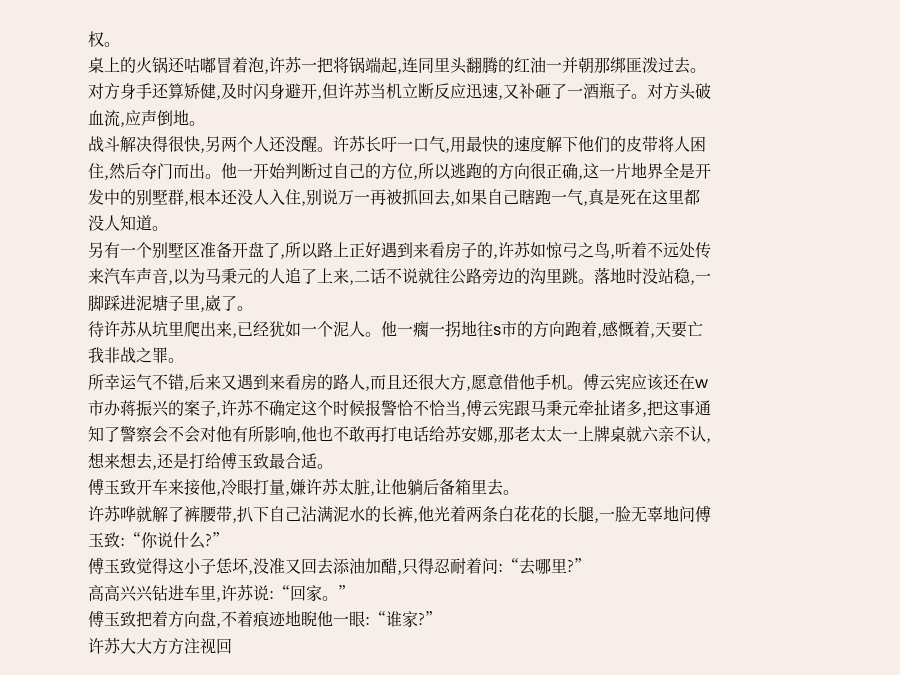权。
桌上的火锅还咕嘟冒着泡,许苏一把将锅端起,连同里头翻腾的红油一并朝那绑匪泼过去。对方身手还算矫健,及时闪身避开,但许苏当机立断反应迅速,又补砸了一酒瓶子。对方头破血流,应声倒地。
战斗解决得很快,另两个人还没醒。许苏长吁一口气,用最快的速度解下他们的皮带将人困住,然后夺门而出。他一开始判断过自己的方位,所以逃跑的方向很正确,这一片地界全是开发中的别墅群,根本还没人入住,别说万一再被抓回去,如果自己瞎跑一气,真是死在这里都没人知道。
另有一个别墅区准备开盘了,所以路上正好遇到来看房子的,许苏如惊弓之鸟,听着不远处传来汽车声音,以为马秉元的人追了上来,二话不说就往公路旁边的沟里跳。落地时没站稳,一脚踩进泥塘子里,崴了。
待许苏从坑里爬出来,已经犹如一个泥人。他一瘸一拐地往s市的方向跑着,感慨着,天要亡我非战之罪。
所幸运气不错,后来又遇到来看房的路人,而且还很大方,愿意借他手机。傅云宪应该还在w市办蒋振兴的案子,许苏不确定这个时候报警恰不恰当,傅云宪跟马秉元牵扯诸多,把这事通知了警察会不会对他有所影响,他也不敢再打电话给苏安娜,那老太太一上牌桌就六亲不认,想来想去,还是打给傅玉致最合适。
傅玉致开车来接他,冷眼打量,嫌许苏太脏,让他躺后备箱里去。
许苏哗就解了裤腰带,扒下自己沾满泥水的长裤,他光着两条白花花的长腿,一脸无辜地问傅玉致:“你说什么?”
傅玉致觉得这小子恁坏,没准又回去添油加醋,只得忍耐着问:“去哪里?”
高高兴兴钻进车里,许苏说:“回家。”
傅玉致把着方向盘,不着痕迹地睨他一眼:“谁家?”
许苏大大方方注视回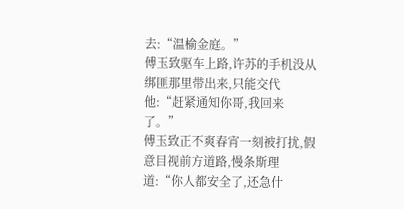去:“温榆金庭。”
傅玉致驱车上路,许苏的手机没从绑匪那里带出来,只能交代他:“赶紧通知你哥,我回来了。”
傅玉致正不爽春宵一刻被打扰,假意目视前方道路,慢条斯理道:“你人都安全了,还急什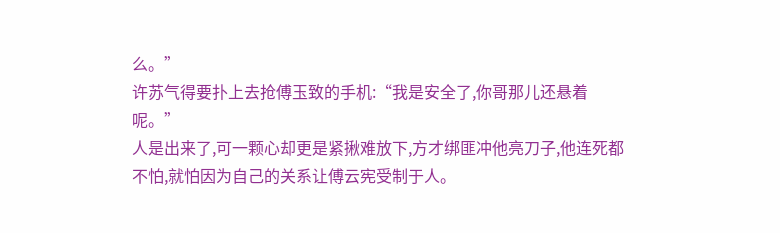么。”
许苏气得要扑上去抢傅玉致的手机:“我是安全了,你哥那儿还悬着呢。”
人是出来了,可一颗心却更是紧揪难放下,方才绑匪冲他亮刀子,他连死都不怕,就怕因为自己的关系让傅云宪受制于人。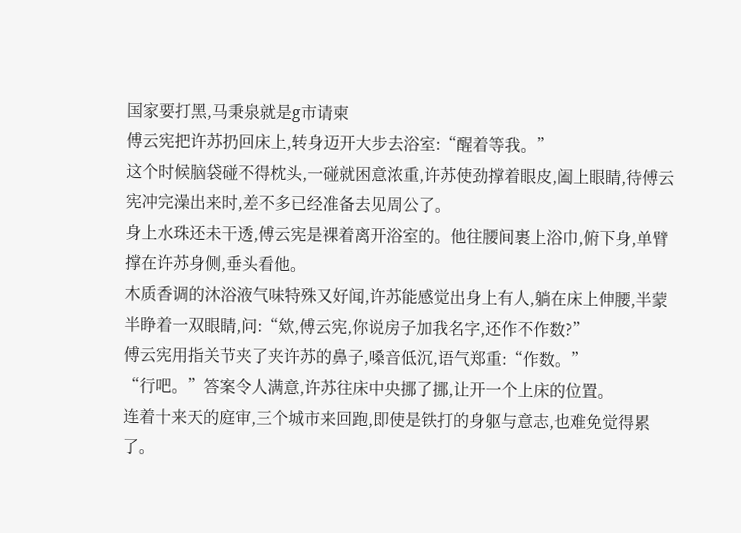国家要打黑,马秉泉就是g市请柬
傅云宪把许苏扔回床上,转身迈开大步去浴室:“醒着等我。”
这个时候脑袋碰不得枕头,一碰就困意浓重,许苏使劲撑着眼皮,阖上眼睛,待傅云宪冲完澡出来时,差不多已经准备去见周公了。
身上水珠还未干透,傅云宪是裸着离开浴室的。他往腰间裹上浴巾,俯下身,单臂撑在许苏身侧,垂头看他。
木质香调的沐浴液气味特殊又好闻,许苏能感觉出身上有人,躺在床上伸腰,半蒙半睁着一双眼睛,问:“欸,傅云宪,你说房子加我名字,还作不作数?”
傅云宪用指关节夹了夹许苏的鼻子,嗓音低沉,语气郑重:“作数。”
“行吧。”答案令人满意,许苏往床中央挪了挪,让开一个上床的位置。
连着十来天的庭审,三个城市来回跑,即使是铁打的身躯与意志,也难免觉得累了。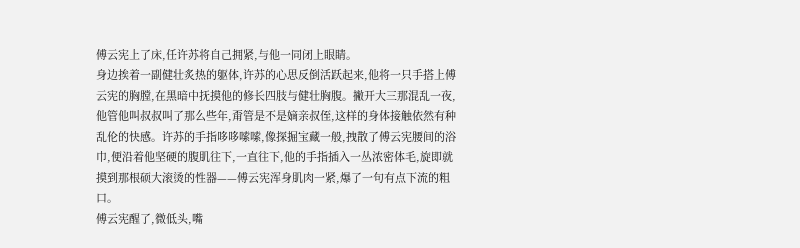傅云宪上了床,任许苏将自己拥紧,与他一同闭上眼睛。
身边挨着一副健壮炙热的躯体,许苏的心思反倒活跃起来,他将一只手搭上傅云宪的胸膛,在黑暗中抚摸他的修长四肢与健壮胸腹。撇开大三那混乱一夜,他管他叫叔叔叫了那么些年,甭管是不是嫡亲叔侄,这样的身体接触依然有种乱伦的快感。许苏的手指哆哆嗦嗦,像探掘宝藏一般,拽散了傅云宪腰间的浴巾,便沿着他坚硬的腹肌往下,一直往下,他的手指插入一丛浓密体毛,旋即就摸到那根硕大滚烫的性器——傅云宪浑身肌肉一紧,爆了一句有点下流的粗口。
傅云宪醒了,微低头,嘴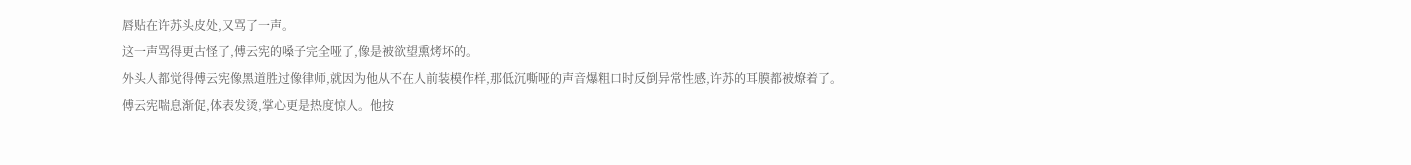唇贴在许苏头皮处,又骂了一声。
这一声骂得更古怪了,傅云宪的嗓子完全哑了,像是被欲望熏烤坏的。
外头人都觉得傅云宪像黑道胜过像律师,就因为他从不在人前装模作样,那低沉嘶哑的声音爆粗口时反倒异常性感,许苏的耳膜都被燎着了。
傅云宪喘息渐促,体表发烫,掌心更是热度惊人。他按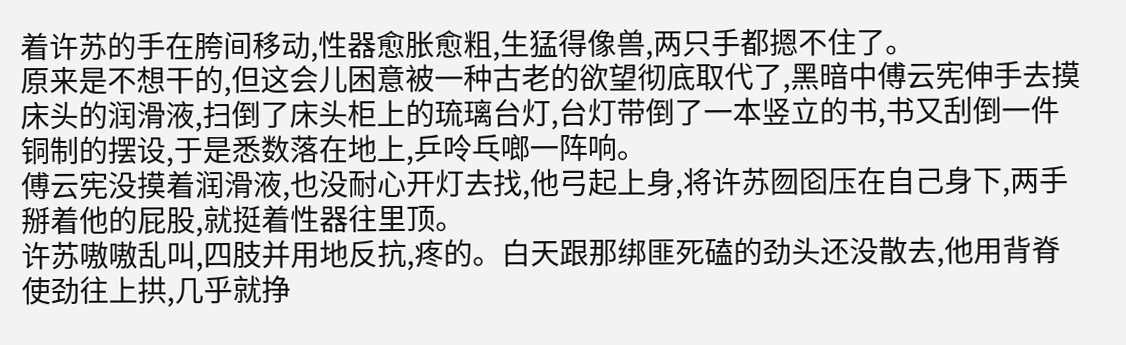着许苏的手在胯间移动,性器愈胀愈粗,生猛得像兽,两只手都摁不住了。
原来是不想干的,但这会儿困意被一种古老的欲望彻底取代了,黑暗中傅云宪伸手去摸床头的润滑液,扫倒了床头柜上的琉璃台灯,台灯带倒了一本竖立的书,书又刮倒一件铜制的摆设,于是悉数落在地上,乒呤乓啷一阵响。
傅云宪没摸着润滑液,也没耐心开灯去找,他弓起上身,将许苏囫囵压在自己身下,两手掰着他的屁股,就挺着性器往里顶。
许苏嗷嗷乱叫,四肢并用地反抗,疼的。白天跟那绑匪死磕的劲头还没散去,他用背脊使劲往上拱,几乎就挣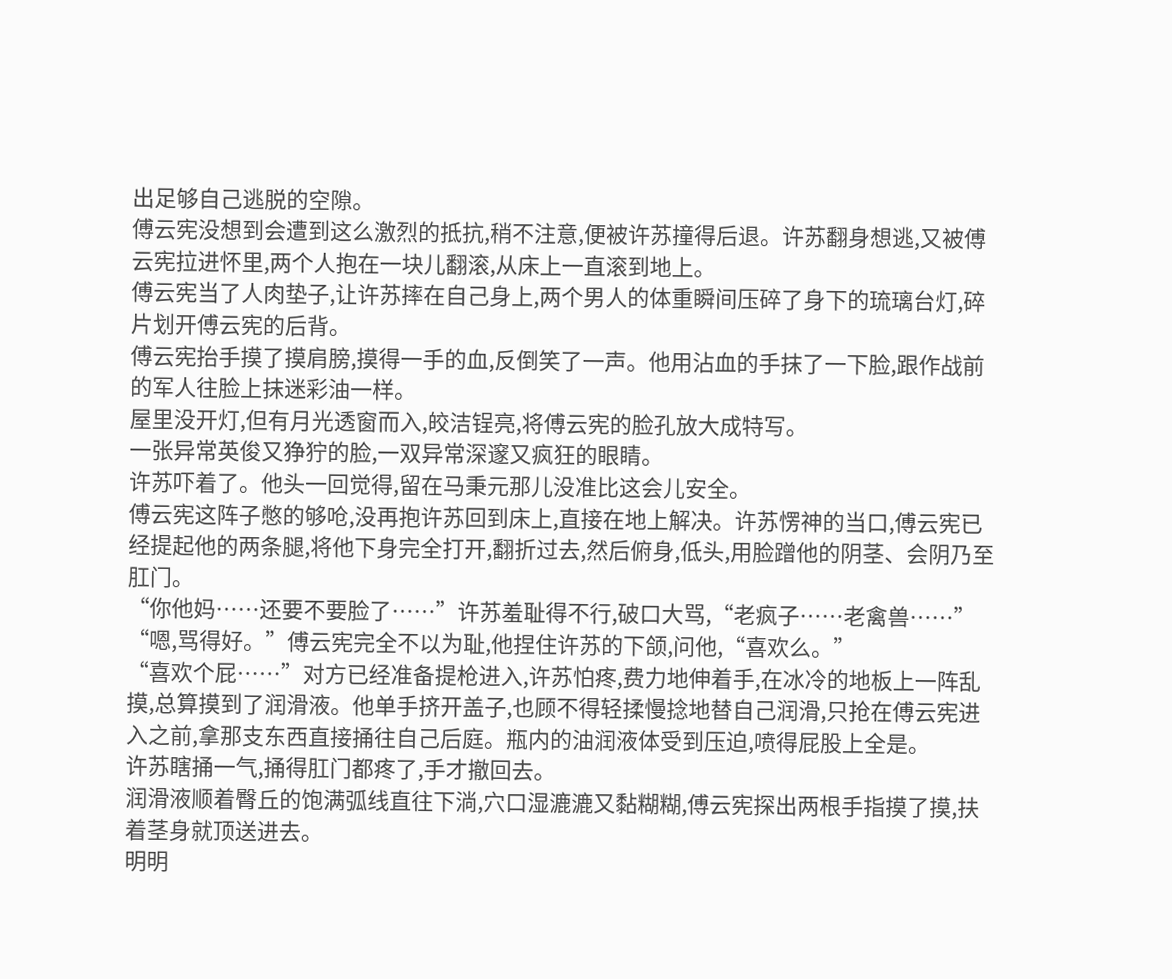出足够自己逃脱的空隙。
傅云宪没想到会遭到这么激烈的抵抗,稍不注意,便被许苏撞得后退。许苏翻身想逃,又被傅云宪拉进怀里,两个人抱在一块儿翻滚,从床上一直滚到地上。
傅云宪当了人肉垫子,让许苏摔在自己身上,两个男人的体重瞬间压碎了身下的琉璃台灯,碎片划开傅云宪的后背。
傅云宪抬手摸了摸肩膀,摸得一手的血,反倒笑了一声。他用沾血的手抹了一下脸,跟作战前的军人往脸上抹迷彩油一样。
屋里没开灯,但有月光透窗而入,皎洁锃亮,将傅云宪的脸孔放大成特写。
一张异常英俊又狰狞的脸,一双异常深邃又疯狂的眼睛。
许苏吓着了。他头一回觉得,留在马秉元那儿没准比这会儿安全。
傅云宪这阵子憋的够呛,没再抱许苏回到床上,直接在地上解决。许苏愣神的当口,傅云宪已经提起他的两条腿,将他下身完全打开,翻折过去,然后俯身,低头,用脸蹭他的阴茎、会阴乃至肛门。
“你他妈……还要不要脸了……”许苏羞耻得不行,破口大骂,“老疯子……老禽兽……”
“嗯,骂得好。”傅云宪完全不以为耻,他捏住许苏的下颌,问他,“喜欢么。”
“喜欢个屁……”对方已经准备提枪进入,许苏怕疼,费力地伸着手,在冰冷的地板上一阵乱摸,总算摸到了润滑液。他单手挤开盖子,也顾不得轻揉慢捻地替自己润滑,只抢在傅云宪进入之前,拿那支东西直接捅往自己后庭。瓶内的油润液体受到压迫,喷得屁股上全是。
许苏瞎捅一气,捅得肛门都疼了,手才撤回去。
润滑液顺着臀丘的饱满弧线直往下淌,穴口湿漉漉又黏糊糊,傅云宪探出两根手指摸了摸,扶着茎身就顶送进去。
明明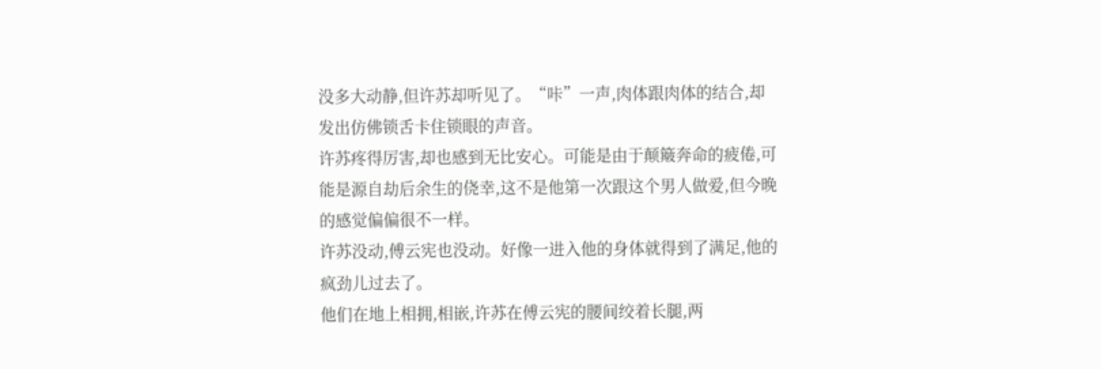没多大动静,但许苏却听见了。“咔”一声,肉体跟肉体的结合,却发出仿佛锁舌卡住锁眼的声音。
许苏疼得厉害,却也感到无比安心。可能是由于颠簸奔命的疲倦,可能是源自劫后余生的侥幸,这不是他第一次跟这个男人做爱,但今晚的感觉偏偏很不一样。
许苏没动,傅云宪也没动。好像一进入他的身体就得到了满足,他的疯劲儿过去了。
他们在地上相拥,相嵌,许苏在傅云宪的腰间绞着长腿,两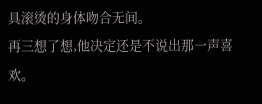具滚烫的身体吻合无间。
再三想了想,他决定还是不说出那一声喜欢。